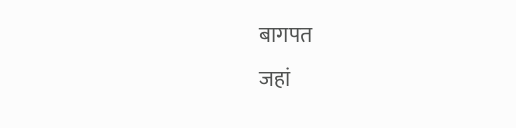बागपत
जहां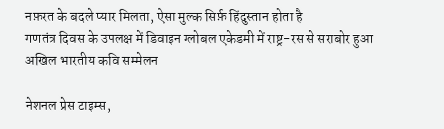नफ़रत के बदले प्यार मिलता, ऐसा मुल्क सिर्फ़ हिंदुस्तान होता है
गणतंत्र दिवस के उपलक्ष में डिवाइन ग्लोबल एकेडमी में राष्ट्र-रस से सराबोर हुआ अखिल भारतीय कवि सम्मेलन

नेशनल प्रेस टाइम्स,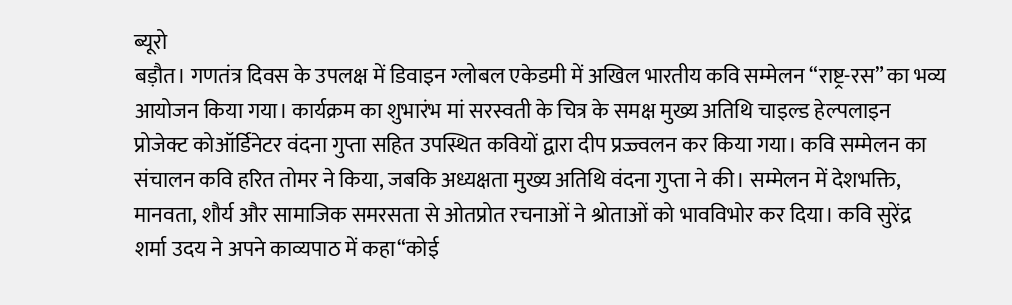ब्यूरो
बड़ौत। गणतंत्र दिवस के उपलक्ष में डिवाइन ग्लोबल एकेडमी में अखिल भारतीय कवि सम्मेलन “राष्ट्र-रस” का भव्य आयोजन किया गया। कार्यक्रम का शुभारंभ मां सरस्वती के चित्र के समक्ष मुख्य अतिथि चाइल्ड हेल्पलाइन प्रोजेक्ट कोऑर्डिनेटर वंदना गुप्ता सहित उपस्थित कवियों द्वारा दीप प्रज्ज्वलन कर किया गया। कवि सम्मेलन का संचालन कवि हरित तोमर ने किया, जबकि अध्यक्षता मुख्य अतिथि वंदना गुप्ता ने की। सम्मेलन में देशभक्ति, मानवता, शौर्य और सामाजिक समरसता से ओतप्रोत रचनाओं ने श्रोताओं को भावविभोर कर दिया। कवि सुरेंद्र शर्मा उदय ने अपने काव्यपाठ में कहा“कोई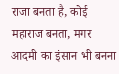राजा बनता है, कोई महाराज बनता, मगर आदमी का इंसान भी बनना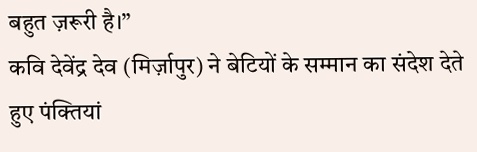बहुत ज़रूरी है।”
कवि देवेंद्र देव (मिर्ज़ापुर) ने बेटियों के सम्मान का संदेश देते हुए पंक्तियां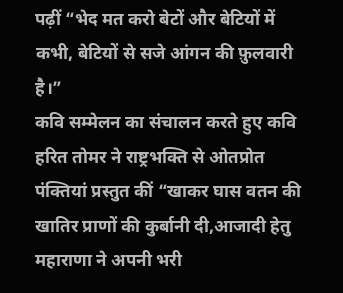पढ़ीं “भेद मत करो बेटों और बेटियों में कभी, बेटियों से सजे आंगन की फ़ुलवारी है।”
कवि सम्मेलन का संचालन करते हुए कवि हरित तोमर ने राष्ट्रभक्ति से ओतप्रोत पंक्तियां प्रस्तुत कीं “खाकर घास वतन की खातिर प्राणों की कुर्बानी दी,आजादी हेतु महाराणा ने अपनी भरी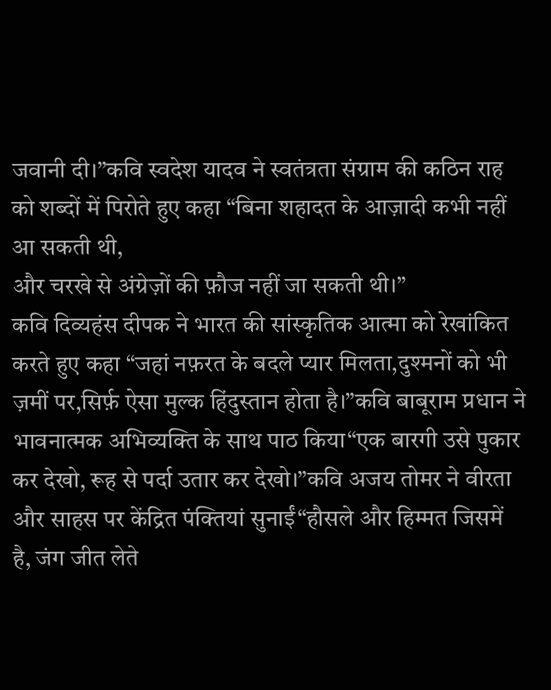जवानी दी।”कवि स्वदेश यादव ने स्वतंत्रता संग्राम की कठिन राह को शब्दों में पिरोते हुए कहा “बिना शहादत के आज़ादी कभी नहीं आ सकती थी,
और चरखे से अंग्रेज़ों की फ़ौज नहीं जा सकती थी।”
कवि दिव्यहंस दीपक ने भारत की सांस्कृतिक आत्मा को रेखांकित करते हुए कहा “जहां नफ़रत के बदले प्यार मिलता,दुश्मनों को भी ज़मीं पर,सिर्फ़ ऐसा मुल्क हिंदुस्तान होता है।”कवि बाबूराम प्रधान ने भावनात्मक अभिव्यक्ति के साथ पाठ किया“एक बारगी उसे पुकार कर देखो, रूह से पर्दा उतार कर देखो।”कवि अजय तोमर ने वीरता और साहस पर केंद्रित पंक्तियां सुनाईं“हौसले और हिम्मत जिसमें है, जंग जीत लेते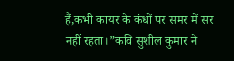हैं,कभी कायर के कंधों पर समर में सर नहीं रहता।”कवि सुशील कुमार ने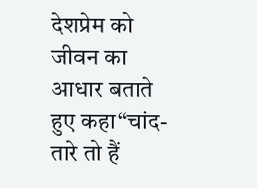देशप्रेम को जीवन का आधार बताते हुए कहा“चांद-तारे तो हैं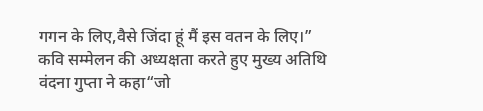गगन के लिए,वैसे जिंदा हूं मैं इस वतन के लिए।”
कवि सम्मेलन की अध्यक्षता करते हुए मुख्य अतिथि वंदना गुप्ता ने कहा“जो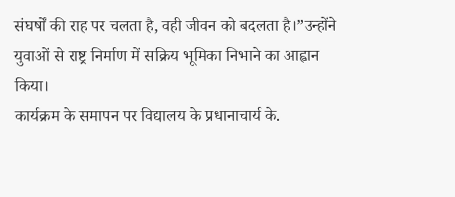संघर्षों की राह पर चलता है, वही जीवन को बदलता है।”उन्होंने युवाओं से राष्ट्र निर्माण में सक्रिय भूमिका निभाने का आह्वान किया।
कार्यक्रम के समापन पर विद्यालय के प्रधानाचार्य के.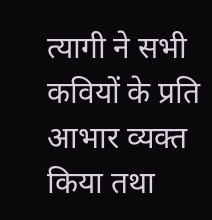त्यागी ने सभी कवियों के प्रति आभार व्यक्त किया तथा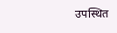उपस्थित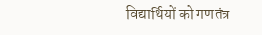विद्यार्थियों को गणतंत्र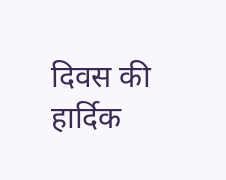दिवस की हार्दिक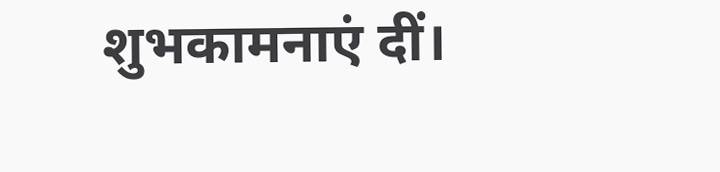शुभकामनाएं दीं।